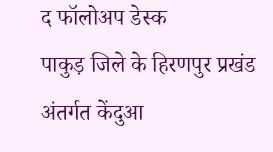द फॉलोअप डेस्क
पाकुड़ जिले के हिरणपुर प्रखंड अंतर्गत केंदुआ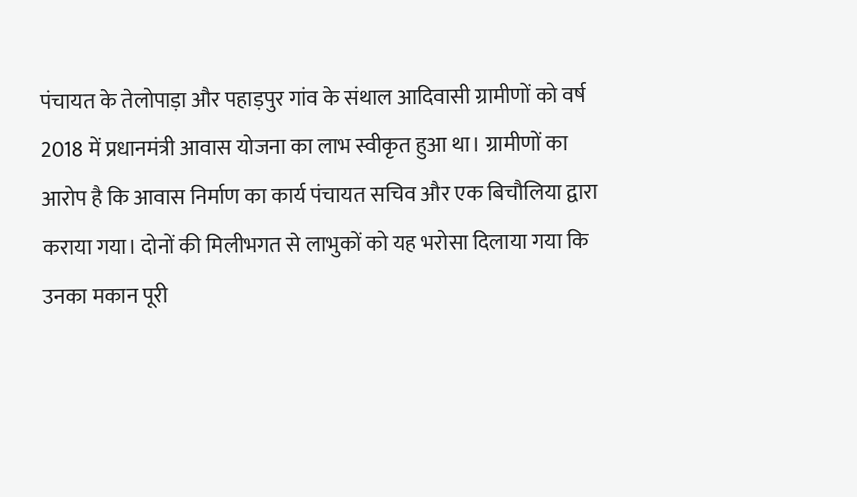पंचायत के तेलोपाड़ा और पहाड़पुर गांव के संथाल आदिवासी ग्रामीणों को वर्ष 2018 में प्रधानमंत्री आवास योजना का लाभ स्वीकृत हुआ था। ग्रामीणों का आरोप है कि आवास निर्माण का कार्य पंचायत सचिव और एक बिचौलिया द्वारा कराया गया। दोनों की मिलीभगत से लाभुकों को यह भरोसा दिलाया गया कि उनका मकान पूरी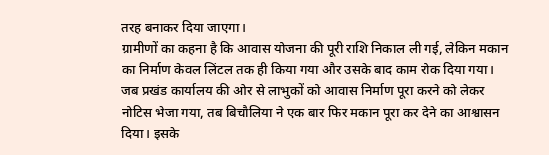तरह बनाकर दिया जाएगा।
ग्रामीणों का कहना है कि आवास योजना की पूरी राशि निकाल ली गई, लेकिन मकान का निर्माण केवल लिंटल तक ही किया गया और उसके बाद काम रोक दिया गया। जब प्रखंड कार्यालय की ओर से लाभुकों को आवास निर्माण पूरा करने को लेकर नोटिस भेजा गया, तब बिचौलिया ने एक बार फिर मकान पूरा कर देने का आश्वासन दिया। इसके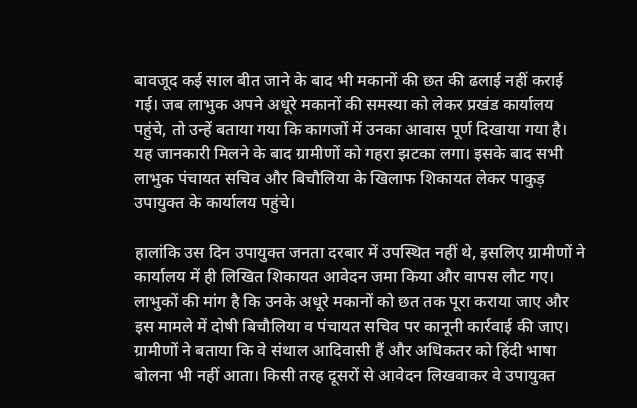बावजूद कई साल बीत जाने के बाद भी मकानों की छत की ढलाई नहीं कराई गई। जब लाभुक अपने अधूरे मकानों की समस्या को लेकर प्रखंड कार्यालय पहुंचे, तो उन्हें बताया गया कि कागजों में उनका आवास पूर्ण दिखाया गया है। यह जानकारी मिलने के बाद ग्रामीणों को गहरा झटका लगा। इसके बाद सभी लाभुक पंचायत सचिव और बिचौलिया के खिलाफ शिकायत लेकर पाकुड़ उपायुक्त के कार्यालय पहुंचे।

हालांकि उस दिन उपायुक्त जनता दरबार में उपस्थित नहीं थे, इसलिए ग्रामीणों ने कार्यालय में ही लिखित शिकायत आवेदन जमा किया और वापस लौट गए। लाभुकों की मांग है कि उनके अधूरे मकानों को छत तक पूरा कराया जाए और इस मामले में दोषी बिचौलिया व पंचायत सचिव पर कानूनी कार्रवाई की जाए। ग्रामीणों ने बताया कि वे संथाल आदिवासी हैं और अधिकतर को हिंदी भाषा बोलना भी नहीं आता। किसी तरह दूसरों से आवेदन लिखवाकर वे उपायुक्त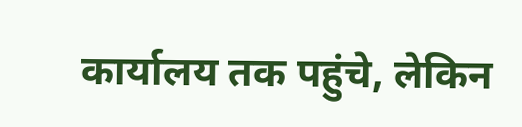कार्यालय तक पहुंचे, लेकिन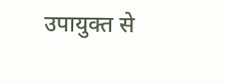उपायुक्त से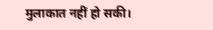मुलाकात नहीं हो सकी।